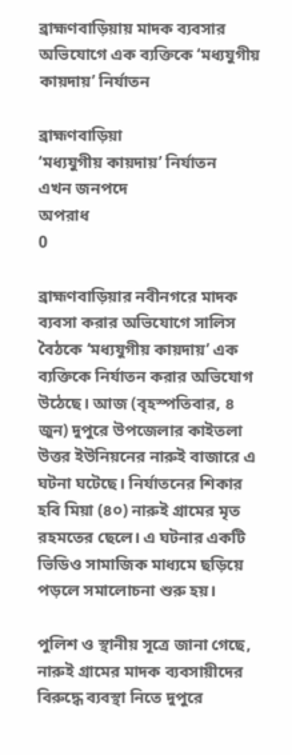ব্রাহ্মণবাড়িয়ায় মাদক ব্যবসার অভিযোগে এক ব্যক্তিকে ‘মধ্যযুগীয় কায়দায়’ নির্যাতন

ব্রাহ্মণবাড়িয়া
‘মধ্যযুগীয় কায়দায়’ নির্যাতন
এখন জনপদে
অপরাধ
0

ব্রাহ্মণবাড়িয়ার নবীনগরে মাদক ব্যবসা করার অভিযোগে সালিস বৈঠকে ‘মধ্যযুগীয় কায়দায়’ এক ব্যক্তিকে নির্যাতন করার অভিযোগ উঠেছে। আজ (বৃহস্পতিবার, ৪ জুন) দুপুরে উপজেলার কাইতলা উত্তর ইউনিয়নের নারুই বাজারে এ ঘটনা ঘটেছে। নির্যাতনের শিকার হবি মিয়া (৪০) নারুই গ্রামের মৃত রহমতের ছেলে। এ ঘটনার একটি ভিডিও সামাজিক মাধ্যমে ছড়িয়ে পড়লে সমালোচনা শুরু হয়।

পুলিশ ও স্থানীয় সূত্রে জানা গেছে, নারুই গ্রামের মাদক ব্যবসায়ীদের বিরুদ্ধে ব্যবস্থা নিতে দুপুরে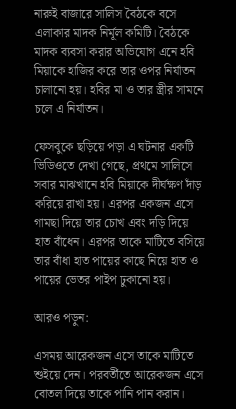নারুই বাজারে সালিস বৈঠকে বসে এলাকার মাদক নির্মূল কমিটি। বৈঠকে মাদক ব্যবসা করার অভিযোগ এনে হবি মিয়াকে হাজির করে তার ওপর নির্যাতন চালানো হয়। হবির মা ও তার স্ত্রীর সামনে চলে এ নির্যাতন।

ফেসবুকে ছড়িয়ে পড়া এ ঘটনার একটি ভিডিওতে দেখা গেছে, প্রথমে সালিসে সবার মাঝখানে হবি মিয়াকে দীর্ঘক্ষণ দাঁড় করিয়ে রাখা হয়। এরপর একজন এসে গামছা দিয়ে তার চোখ এবং দড়ি দিয়ে হাত বাঁধেন। এরপর তাকে মাটিতে বসিয়ে তার বাঁধা হাত পায়ের কাছে নিয়ে হাত ও পায়ের ভেতর পাইপ ঢুকানো হয়।

আরও পড়ুন:

এসময় আরেকজন এসে তাকে মাটিতে শুইয়ে দেন। পরবর্তীতে আরেকজন এসে বোতল দিয়ে তাকে পানি পান করান।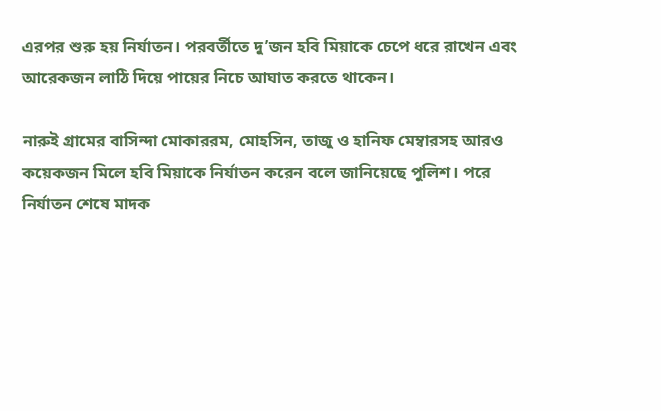এরপর শুরু হয় নির্যাতন। পরবর্তীতে দু’জন হবি মিয়াকে চেপে ধরে রাখেন এবং আরেকজন লাঠি দিয়ে পায়ের নিচে আঘাত করতে থাকেন।

নারুই গ্রামের বাসিন্দা মোকাররম, মোহসিন, তাজু ও হানিফ মেম্বারসহ আরও কয়েকজন মিলে হবি মিয়াকে নির্যাতন করেন বলে জানিয়েছে পুলিশ। পরে নির্যাতন শেষে মাদক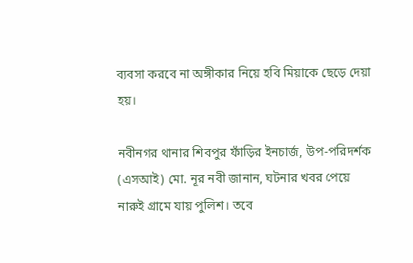ব্যবসা করবে না অঙ্গীকার নিয়ে হবি মিয়াকে ছেড়ে দেয়া হয়।

নবীনগর থানার শিবপুর ফাঁড়ির ইনচার্জ, উপ-পরিদর্শক (এসআই) মো. নূর নবী জানান, ঘটনার খবর পেয়ে নারুই গ্রামে যায় পুলিশ। তবে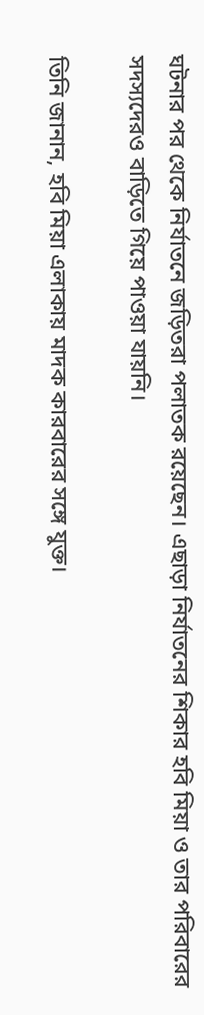ঘটনার পর থেকে নির্যাতনে জড়িতরা পলাতক রয়েছেন। এছাড়া নির্যাতনের শিকার হবি মিয়া ও তার পরিবারের সদস্যদেরও বাড়িতে গিয়ে পাওয়া যায়নি।

তিনি জানান, হবি মিয়া এলাকায় মাদক কারবারের সঙ্গে যুক্ত।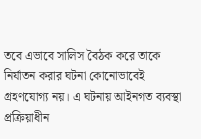তবে এভাবে সালিস বৈঠক করে তাকে নির্যাতন করার ঘটনা কোনোভাবেই গ্রহণযোগ্য নয়। এ ঘটনায় আইনগত ব্যবস্থা প্রক্রিয়াধীন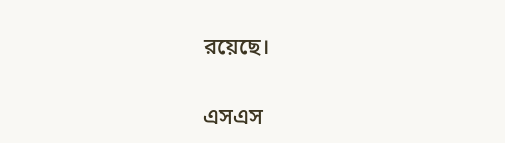রয়েছে।

এসএস